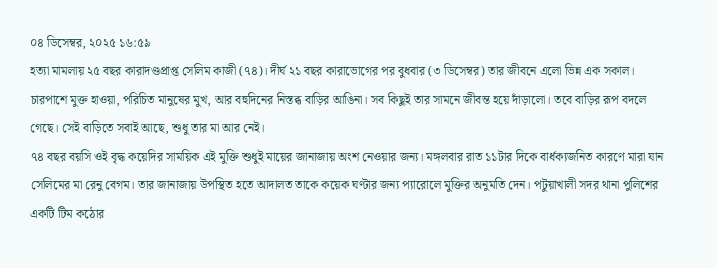০৪ ডিসেম্বর, ২০২৫ ১৬:৫৯
হত্যা মামলায় ২৫ বছর কারাদণ্ডপ্রাপ্ত সেলিম কাজী (৭৪)। দীর্ঘ ২১ বছর কারাভোগের পর বুধবার (৩ ডিসেম্বর) তার জীবনে এলো ভিন্ন এক সকাল। চারপাশে মুক্ত হাওয়া, পরিচিত মানুষের মুখ, আর বহুদিনের নিস্তব্ধ বাড়ির আঙিনা। সব কিছুই তার সামনে জীবন্ত হয়ে দাঁড়ালো। তবে বাড়ির রূপ বদলে গেছে। সেই বাড়িতে সবাই আছে, শুধু তার মা আর নেই।
৭৪ বছর বয়সি ওই বৃদ্ধ কয়েদির সাময়িক এই মুক্তি শুধুই মায়ের জানাজায় অংশ নেওয়ার জন্য। মঙ্গলবার রাত ১১টার দিকে বার্ধক্যজনিত কারণে মারা যান সেলিমের মা রেনু বেগম। তার জানাজায় উপস্থিত হতে আদালত তাকে কয়েক ঘণ্টার জন্য প্যারোলে মুক্তির অনুমতি দেন। পটুয়াখালী সদর থানা পুলিশের একটি টিম কঠোর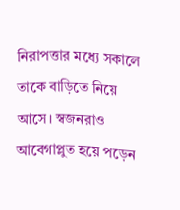নিরাপত্তার মধ্যে সকালে তাকে বাড়িতে নিয়ে আসে। স্বজনরাও আবেগাপ্লুত হয়ে পড়েন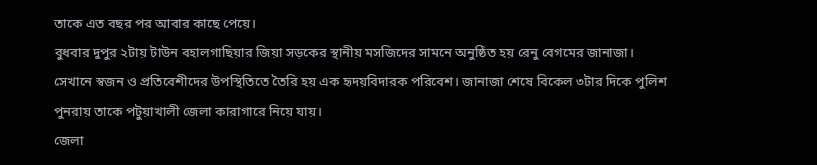তাকে এত বছর পর আবার কাছে পেয়ে।
বুধবার দুপুর ২টায় টাউন বহালগাছিয়ার জিয়া সড়কের স্থানীয় মসজিদের সামনে অনুষ্ঠিত হয় রেনু বেগমের জানাজা। সেখানে স্বজন ও প্রতিবেশীদের উপস্থিতিতে তৈরি হয় এক হৃদয়বিদারক পরিবেশ। জানাজা শেষে বিকেল ৩টার দিকে পুলিশ পুনরায় তাকে পটুয়াখালী জেলা কারাগারে নিয়ে যায়।
জেলা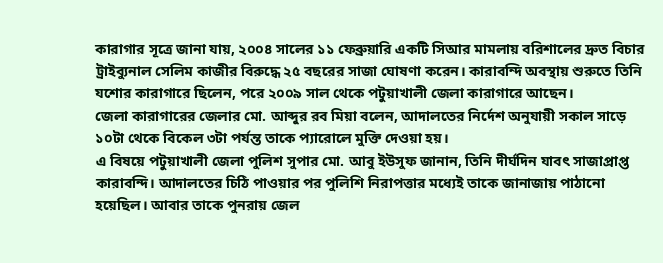কারাগার সূত্রে জানা যায়, ২০০৪ সালের ১১ ফেব্রুয়ারি একটি সিআর মামলায় বরিশালের দ্রুত বিচার ট্রাইব্যুনাল সেলিম কাজীর বিরুদ্ধে ২৫ বছরের সাজা ঘোষণা করেন। কারাবন্দি অবস্থায় শুরুতে তিনি যশোর কারাগারে ছিলেন, পরে ২০০৯ সাল থেকে পটুয়াখালী জেলা কারাগারে আছেন।
জেলা কারাগারের জেলার মো. আব্দুর রব মিয়া বলেন, আদালতের নির্দেশ অনুযায়ী সকাল সাড়ে ১০টা থেকে বিকেল ৩টা পর্যন্ত তাকে প্যারোলে মুক্তি দেওয়া হয়।
এ বিষয়ে পটুয়াখালী জেলা পুলিশ সুপার মো. আবু ইউসুফ জানান, তিনি দীর্ঘদিন যাবৎ সাজাপ্রাপ্ত কারাবন্দি। আদালতের চিঠি পাওয়ার পর পুলিশি নিরাপত্তার মধ্যেই তাকে জানাজায় পাঠানো হয়েছিল। আবার তাকে পুনরায় জেল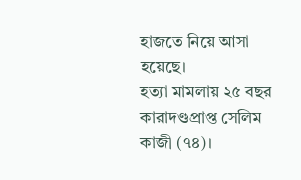হাজতে নিয়ে আসা হয়েছে।
হত্যা মামলায় ২৫ বছর কারাদণ্ডপ্রাপ্ত সেলিম কাজী (৭৪)।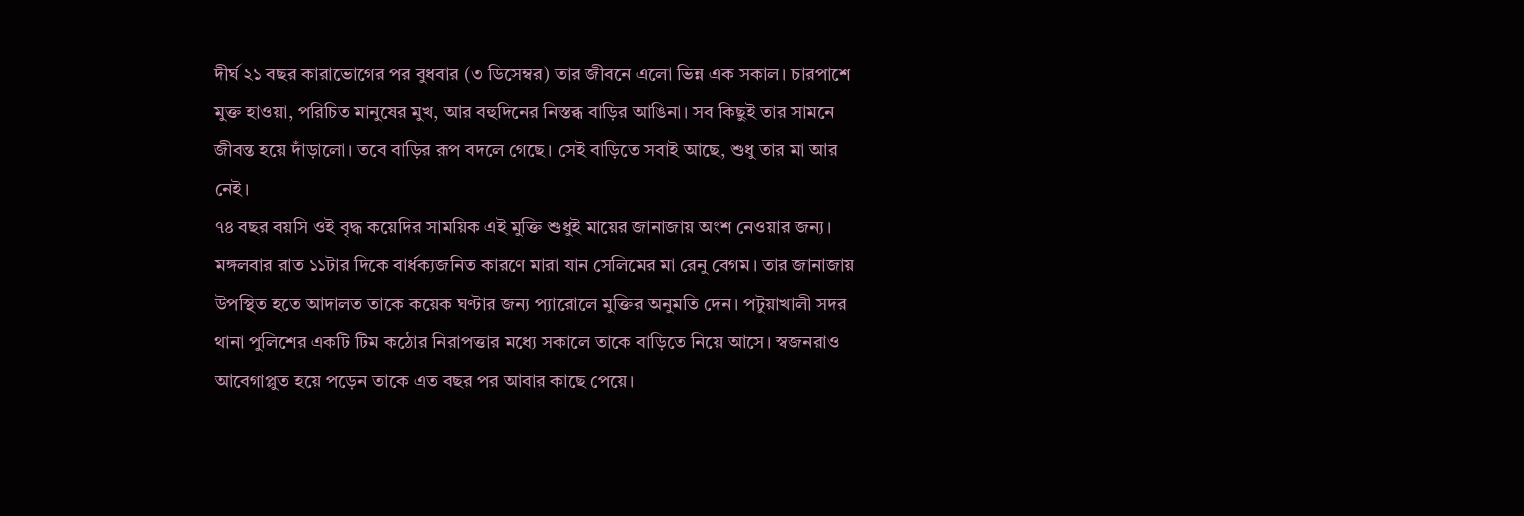দীর্ঘ ২১ বছর কারাভোগের পর বুধবার (৩ ডিসেম্বর) তার জীবনে এলো ভিন্ন এক সকাল। চারপাশে মুক্ত হাওয়া, পরিচিত মানুষের মুখ, আর বহুদিনের নিস্তব্ধ বাড়ির আঙিনা। সব কিছুই তার সামনে জীবন্ত হয়ে দাঁড়ালো। তবে বাড়ির রূপ বদলে গেছে। সেই বাড়িতে সবাই আছে, শুধু তার মা আর নেই।
৭৪ বছর বয়সি ওই বৃদ্ধ কয়েদির সাময়িক এই মুক্তি শুধুই মায়ের জানাজায় অংশ নেওয়ার জন্য। মঙ্গলবার রাত ১১টার দিকে বার্ধক্যজনিত কারণে মারা যান সেলিমের মা রেনু বেগম। তার জানাজায় উপস্থিত হতে আদালত তাকে কয়েক ঘণ্টার জন্য প্যারোলে মুক্তির অনুমতি দেন। পটুয়াখালী সদর থানা পুলিশের একটি টিম কঠোর নিরাপত্তার মধ্যে সকালে তাকে বাড়িতে নিয়ে আসে। স্বজনরাও আবেগাপ্লুত হয়ে পড়েন তাকে এত বছর পর আবার কাছে পেয়ে।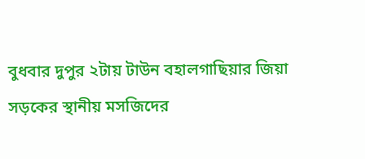বুধবার দুপুর ২টায় টাউন বহালগাছিয়ার জিয়া সড়কের স্থানীয় মসজিদের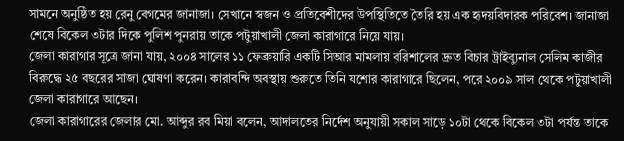সামনে অনুষ্ঠিত হয় রেনু বেগমের জানাজা। সেখানে স্বজন ও প্রতিবেশীদের উপস্থিতিতে তৈরি হয় এক হৃদয়বিদারক পরিবেশ। জানাজা শেষে বিকেল ৩টার দিকে পুলিশ পুনরায় তাকে পটুয়াখালী জেলা কারাগারে নিয়ে যায়।
জেলা কারাগার সূত্রে জানা যায়, ২০০৪ সালের ১১ ফেব্রুয়ারি একটি সিআর মামলায় বরিশালের দ্রুত বিচার ট্রাইব্যুনাল সেলিম কাজীর বিরুদ্ধে ২৫ বছরের সাজা ঘোষণা করেন। কারাবন্দি অবস্থায় শুরুতে তিনি যশোর কারাগারে ছিলেন, পরে ২০০৯ সাল থেকে পটুয়াখালী জেলা কারাগারে আছেন।
জেলা কারাগারের জেলার মো. আব্দুর রব মিয়া বলেন, আদালতের নির্দেশ অনুযায়ী সকাল সাড়ে ১০টা থেকে বিকেল ৩টা পর্যন্ত তাকে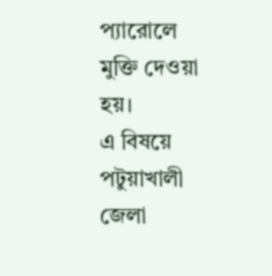প্যারোলে মুক্তি দেওয়া হয়।
এ বিষয়ে পটুয়াখালী জেলা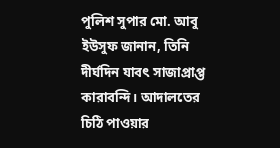পুলিশ সুপার মো. আবু ইউসুফ জানান, তিনি দীর্ঘদিন যাবৎ সাজাপ্রাপ্ত কারাবন্দি। আদালতের চিঠি পাওয়ার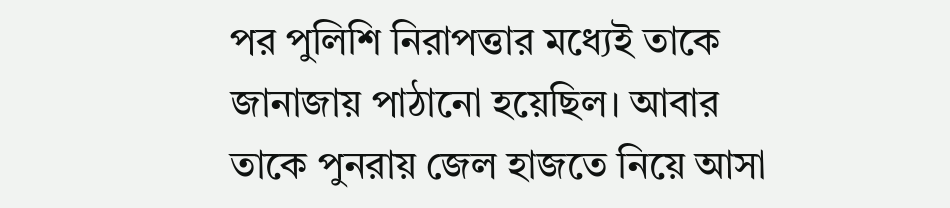পর পুলিশি নিরাপত্তার মধ্যেই তাকে জানাজায় পাঠানো হয়েছিল। আবার তাকে পুনরায় জেল হাজতে নিয়ে আসা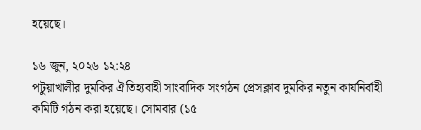হয়েছে।

১৬ জুন, ২০২৬ ১২:২৪
পটুয়াখালীর দুমকির ঐতিহ্যবাহী সাংবাদিক সংগঠন প্রেসক্লাব দুমকির নতুন কার্যনির্বাহী কমিটি গঠন করা হয়েছে। সোমবার (১৫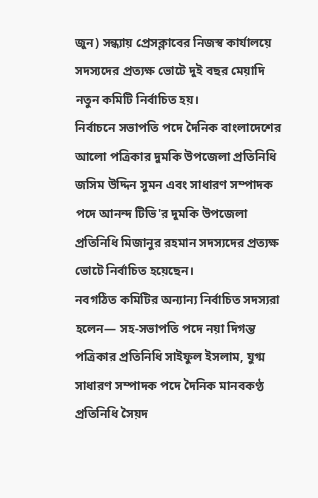জুন) সন্ধ্যায় প্রেসক্লাবের নিজস্ব কার্যালয়ে সদস্যদের প্রত্যক্ষ ভোটে দুই বছর মেয়াদি নতুন কমিটি নির্বাচিত হয়।
নির্বাচনে সভাপতি পদে দৈনিক বাংলাদেশের আলো পত্রিকার দুমকি উপজেলা প্রতিনিধি জসিম উদ্দিন সুমন এবং সাধারণ সম্পাদক পদে আনন্দ টিভি'র দুমকি উপজেলা প্রতিনিধি মিজানুর রহমান সদস্যদের প্রত্যক্ষ ভোটে নির্বাচিত হয়েছেন।
নবগঠিত কমিটির অন্যান্য নির্বাচিত সদস্যরা হলেন— সহ-সভাপতি পদে নয়া দিগন্ত পত্রিকার প্রতিনিধি সাইফুল ইসলাম, যুগ্ম সাধারণ সম্পাদক পদে দৈনিক মানবকণ্ঠ প্রতিনিধি সৈয়দ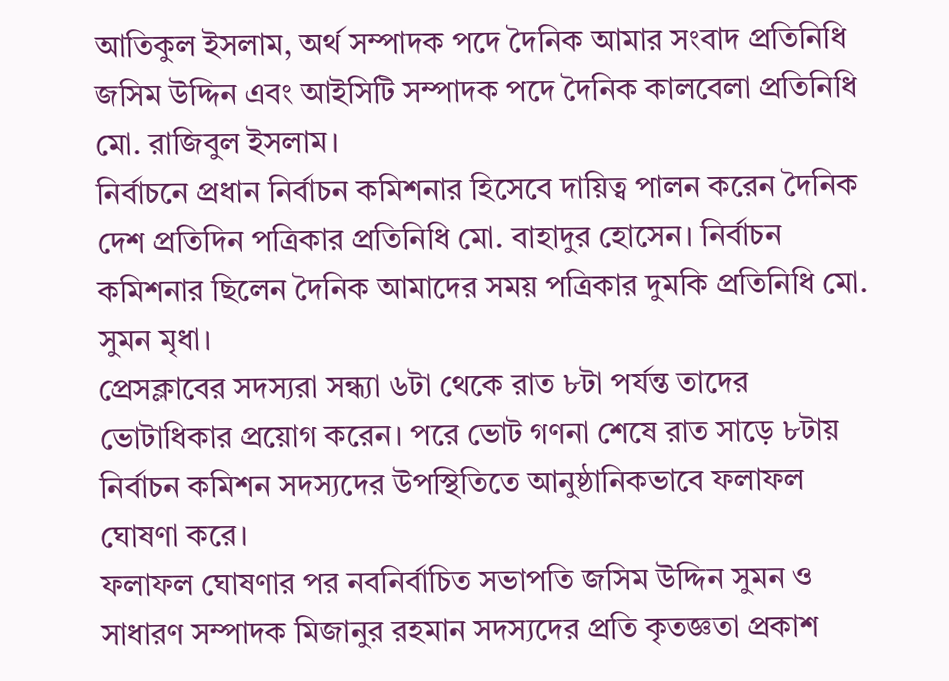আতিকুল ইসলাম, অর্থ সম্পাদক পদে দৈনিক আমার সংবাদ প্রতিনিধি জসিম উদ্দিন এবং আইসিটি সম্পাদক পদে দৈনিক কালবেলা প্রতিনিধি মো. রাজিবুল ইসলাম।
নির্বাচনে প্রধান নির্বাচন কমিশনার হিসেবে দায়িত্ব পালন করেন দৈনিক দেশ প্রতিদিন পত্রিকার প্রতিনিধি মো. বাহাদুর হোসেন। নির্বাচন কমিশনার ছিলেন দৈনিক আমাদের সময় পত্রিকার দুমকি প্রতিনিধি মো. সুমন মৃধা।
প্রেসক্লাবের সদস্যরা সন্ধ্যা ৬টা থেকে রাত ৮টা পর্যন্ত তাদের ভোটাধিকার প্রয়োগ করেন। পরে ভোট গণনা শেষে রাত সাড়ে ৮টায় নির্বাচন কমিশন সদস্যদের উপস্থিতিতে আনুষ্ঠানিকভাবে ফলাফল ঘোষণা করে।
ফলাফল ঘোষণার পর নবনির্বাচিত সভাপতি জসিম উদ্দিন সুমন ও সাধারণ সম্পাদক মিজানুর রহমান সদস্যদের প্রতি কৃতজ্ঞতা প্রকাশ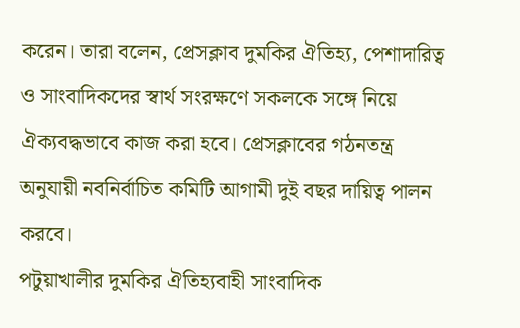করেন। তারা বলেন, প্রেসক্লাব দুমকির ঐতিহ্য, পেশাদারিত্ব ও সাংবাদিকদের স্বার্থ সংরক্ষণে সকলকে সঙ্গে নিয়ে ঐক্যবদ্ধভাবে কাজ করা হবে। প্রেসক্লাবের গঠনতন্ত্র অনুযায়ী নবনির্বাচিত কমিটি আগামী দুই বছর দায়িত্ব পালন করবে।
পটুয়াখালীর দুমকির ঐতিহ্যবাহী সাংবাদিক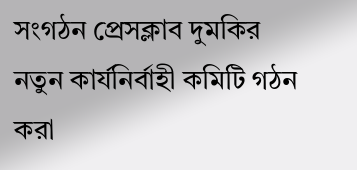সংগঠন প্রেসক্লাব দুমকির নতুন কার্যনির্বাহী কমিটি গঠন করা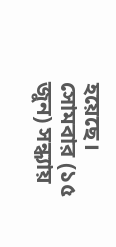হয়েছে। সোমবার (১৫ জুন) সন্ধ্যায়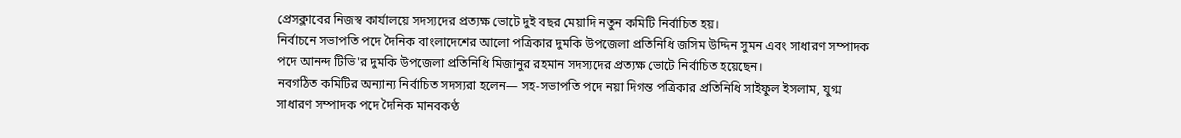প্রেসক্লাবের নিজস্ব কার্যালয়ে সদস্যদের প্রত্যক্ষ ভোটে দুই বছর মেয়াদি নতুন কমিটি নির্বাচিত হয়।
নির্বাচনে সভাপতি পদে দৈনিক বাংলাদেশের আলো পত্রিকার দুমকি উপজেলা প্রতিনিধি জসিম উদ্দিন সুমন এবং সাধারণ সম্পাদক পদে আনন্দ টিভি'র দুমকি উপজেলা প্রতিনিধি মিজানুর রহমান সদস্যদের প্রত্যক্ষ ভোটে নির্বাচিত হয়েছেন।
নবগঠিত কমিটির অন্যান্য নির্বাচিত সদস্যরা হলেন— সহ-সভাপতি পদে নয়া দিগন্ত পত্রিকার প্রতিনিধি সাইফুল ইসলাম, যুগ্ম সাধারণ সম্পাদক পদে দৈনিক মানবকণ্ঠ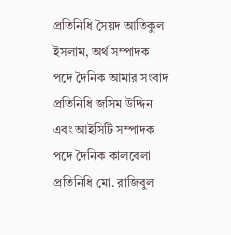প্রতিনিধি সৈয়দ আতিকুল ইসলাম, অর্থ সম্পাদক পদে দৈনিক আমার সংবাদ প্রতিনিধি জসিম উদ্দিন এবং আইসিটি সম্পাদক পদে দৈনিক কালবেলা প্রতিনিধি মো. রাজিবুল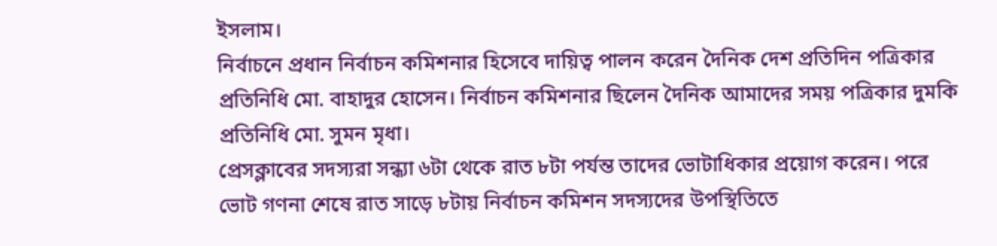ইসলাম।
নির্বাচনে প্রধান নির্বাচন কমিশনার হিসেবে দায়িত্ব পালন করেন দৈনিক দেশ প্রতিদিন পত্রিকার প্রতিনিধি মো. বাহাদুর হোসেন। নির্বাচন কমিশনার ছিলেন দৈনিক আমাদের সময় পত্রিকার দুমকি প্রতিনিধি মো. সুমন মৃধা।
প্রেসক্লাবের সদস্যরা সন্ধ্যা ৬টা থেকে রাত ৮টা পর্যন্ত তাদের ভোটাধিকার প্রয়োগ করেন। পরে ভোট গণনা শেষে রাত সাড়ে ৮টায় নির্বাচন কমিশন সদস্যদের উপস্থিতিতে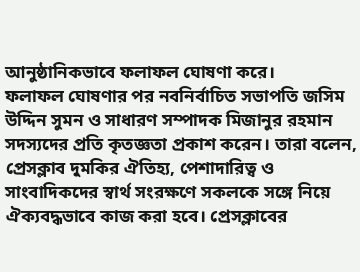আনুষ্ঠানিকভাবে ফলাফল ঘোষণা করে।
ফলাফল ঘোষণার পর নবনির্বাচিত সভাপতি জসিম উদ্দিন সুমন ও সাধারণ সম্পাদক মিজানুর রহমান সদস্যদের প্রতি কৃতজ্ঞতা প্রকাশ করেন। তারা বলেন, প্রেসক্লাব দুমকির ঐতিহ্য, পেশাদারিত্ব ও সাংবাদিকদের স্বার্থ সংরক্ষণে সকলকে সঙ্গে নিয়ে ঐক্যবদ্ধভাবে কাজ করা হবে। প্রেসক্লাবের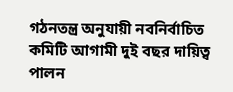গঠনতন্ত্র অনুযায়ী নবনির্বাচিত কমিটি আগামী দুই বছর দায়িত্ব পালন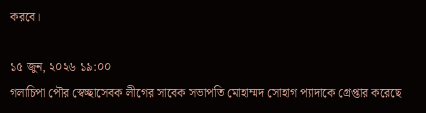করবে।

১৫ জুন, ২০২৬ ১৯:০০
গলাচিপা পৌর স্বেচ্ছাসেবক লীগের সাবেক সভাপতি মোহাম্মদ সোহাগ প্যাদাকে গ্রেপ্তার করেছে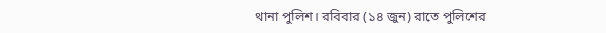থানা পুলিশ। রবিবার (১৪ জুন) রাতে পুলিশের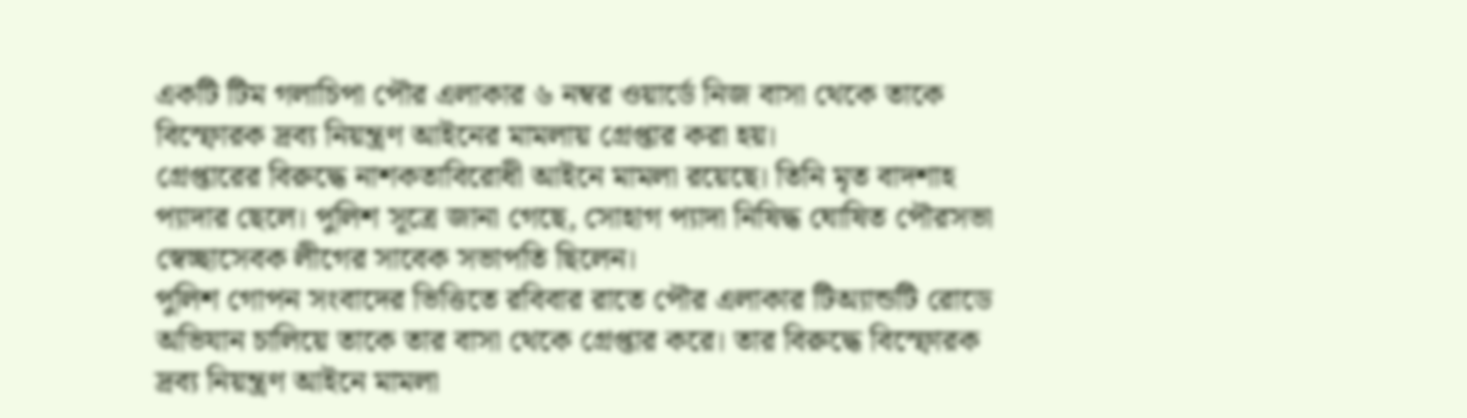একটি টিম গলাচিপা পৌর এলাকার ৬ নম্বর ওয়ার্ডে নিজ বাসা থেকে তাকে বিস্ফোরক দ্রব্য নিয়ন্ত্রণ আইনের মামলায় গ্রেপ্তার করা হয়।
গ্রেপ্তারের বিরুদ্ধে নাশকতাবিরোধী আইনে মামলা রয়েছে। তিনি মৃত বাদশাহ প্যাদার ছেলে। পুলিশ সূত্রে জানা গেছে, সোহাগ প্যাদা নিষিদ্ধ ঘোষিত পৌরসভা স্বেচ্ছাসেবক লীগের সাবেক সভাপতি ছিলেন।
পুলিশ গোপন সংবাদের ভিত্তিতে রবিবার রাতে পৌর এলাকার টিঅ্যান্ডটি রোডে অভিযান চালিয়ে তাকে তার বাসা থেকে গ্রেপ্তার করে। তার বিরুদ্ধে বিস্ফোরক দ্রব্য নিয়ন্ত্রণ আইনে মামলা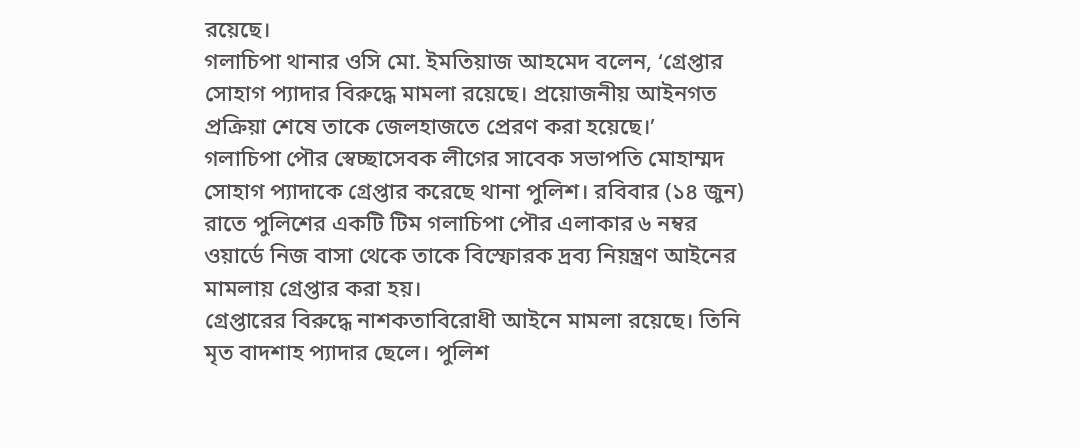রয়েছে।
গলাচিপা থানার ওসি মো. ইমতিয়াজ আহমেদ বলেন, ‘গ্রেপ্তার সোহাগ প্যাদার বিরুদ্ধে মামলা রয়েছে। প্রয়োজনীয় আইনগত প্রক্রিয়া শেষে তাকে জেলহাজতে প্রেরণ করা হয়েছে।’
গলাচিপা পৌর স্বেচ্ছাসেবক লীগের সাবেক সভাপতি মোহাম্মদ সোহাগ প্যাদাকে গ্রেপ্তার করেছে থানা পুলিশ। রবিবার (১৪ জুন) রাতে পুলিশের একটি টিম গলাচিপা পৌর এলাকার ৬ নম্বর ওয়ার্ডে নিজ বাসা থেকে তাকে বিস্ফোরক দ্রব্য নিয়ন্ত্রণ আইনের মামলায় গ্রেপ্তার করা হয়।
গ্রেপ্তারের বিরুদ্ধে নাশকতাবিরোধী আইনে মামলা রয়েছে। তিনি মৃত বাদশাহ প্যাদার ছেলে। পুলিশ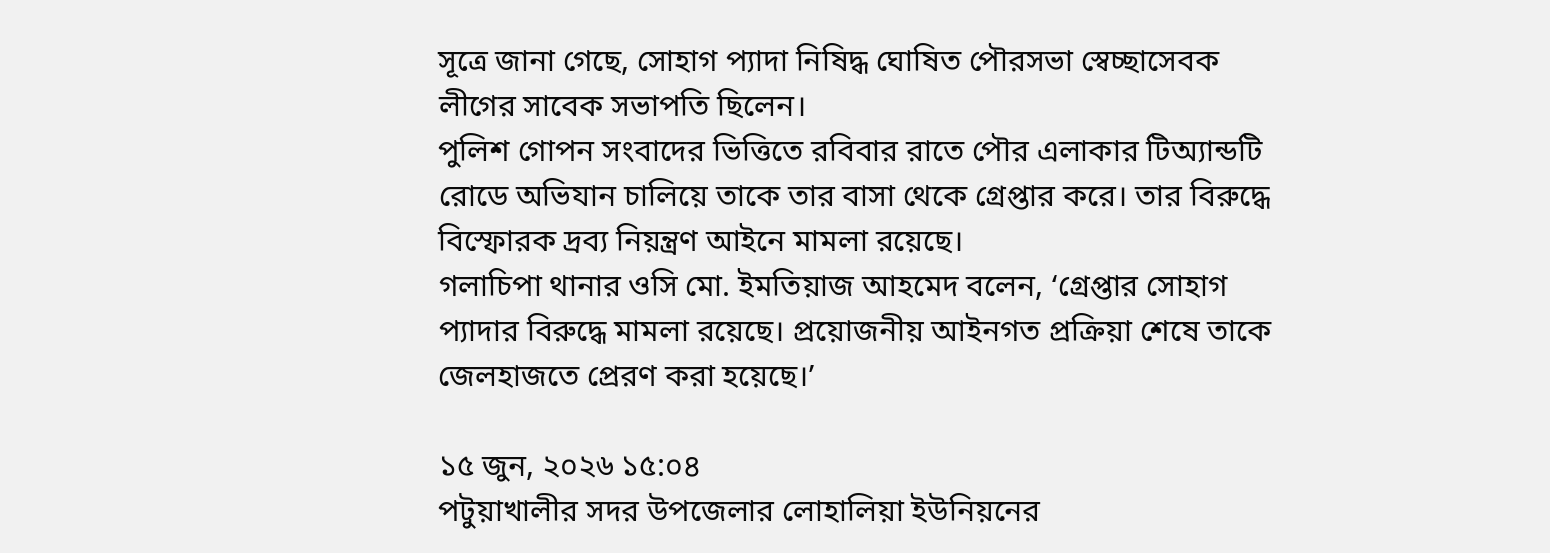সূত্রে জানা গেছে, সোহাগ প্যাদা নিষিদ্ধ ঘোষিত পৌরসভা স্বেচ্ছাসেবক লীগের সাবেক সভাপতি ছিলেন।
পুলিশ গোপন সংবাদের ভিত্তিতে রবিবার রাতে পৌর এলাকার টিঅ্যান্ডটি রোডে অভিযান চালিয়ে তাকে তার বাসা থেকে গ্রেপ্তার করে। তার বিরুদ্ধে বিস্ফোরক দ্রব্য নিয়ন্ত্রণ আইনে মামলা রয়েছে।
গলাচিপা থানার ওসি মো. ইমতিয়াজ আহমেদ বলেন, ‘গ্রেপ্তার সোহাগ প্যাদার বিরুদ্ধে মামলা রয়েছে। প্রয়োজনীয় আইনগত প্রক্রিয়া শেষে তাকে জেলহাজতে প্রেরণ করা হয়েছে।’

১৫ জুন, ২০২৬ ১৫:০৪
পটুয়াখালীর সদর উপজেলার লোহালিয়া ইউনিয়নের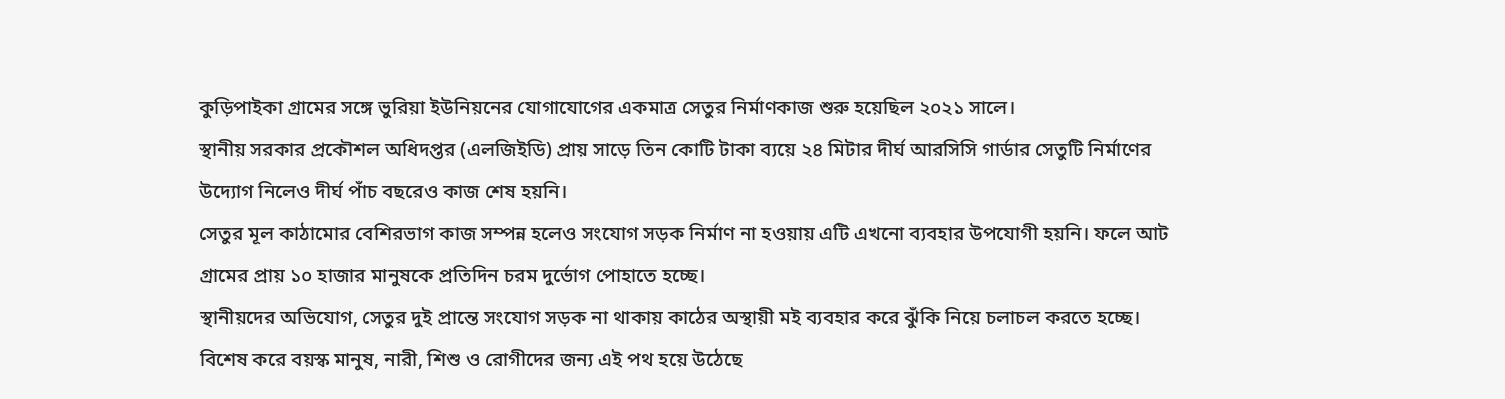কুড়িপাইকা গ্রামের সঙ্গে ভুরিয়া ইউনিয়নের যোগাযোগের একমাত্র সেতুর নির্মাণকাজ শুরু হয়েছিল ২০২১ সালে।
স্থানীয় সরকার প্রকৌশল অধিদপ্তর (এলজিইডি) প্রায় সাড়ে তিন কোটি টাকা ব্যয়ে ২৪ মিটার দীর্ঘ আরসিসি গার্ডার সেতুটি নির্মাণের উদ্যোগ নিলেও দীর্ঘ পাঁচ বছরেও কাজ শেষ হয়নি।
সেতুর মূল কাঠামোর বেশিরভাগ কাজ সম্পন্ন হলেও সংযোগ সড়ক নির্মাণ না হওয়ায় এটি এখনো ব্যবহার উপযোগী হয়নি। ফলে আট গ্রামের প্রায় ১০ হাজার মানুষকে প্রতিদিন চরম দুর্ভোগ পোহাতে হচ্ছে।
স্থানীয়দের অভিযোগ, সেতুর দুই প্রান্তে সংযোগ সড়ক না থাকায় কাঠের অস্থায়ী মই ব্যবহার করে ঝুঁকি নিয়ে চলাচল করতে হচ্ছে। বিশেষ করে বয়স্ক মানুষ, নারী, শিশু ও রোগীদের জন্য এই পথ হয়ে উঠেছে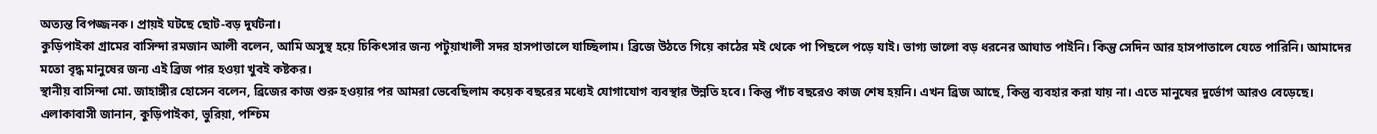অত্যন্ত বিপজ্জনক। প্রায়ই ঘটছে ছোট-বড় দুর্ঘটনা।
কুড়িপাইকা গ্রামের বাসিন্দা রমজান আলী বলেন, আমি অসুস্থ হয়ে চিকিৎসার জন্য পটুয়াখালী সদর হাসপাতালে যাচ্ছিলাম। ব্রিজে উঠতে গিয়ে কাঠের মই থেকে পা পিছলে পড়ে যাই। ভাগ্য ভালো বড় ধরনের আঘাত পাইনি। কিন্তু সেদিন আর হাসপাতালে যেতে পারিনি। আমাদের মতো বৃদ্ধ মানুষের জন্য এই ব্রিজ পার হওয়া খুবই কষ্টকর।
স্থানীয় বাসিন্দা মো. জাহাঙ্গীর হোসেন বলেন, ব্রিজের কাজ শুরু হওয়ার পর আমরা ভেবেছিলাম কয়েক বছরের মধ্যেই যোগাযোগ ব্যবস্থার উন্নতি হবে। কিন্তু পাঁচ বছরেও কাজ শেষ হয়নি। এখন ব্রিজ আছে, কিন্তু ব্যবহার করা যায় না। এতে মানুষের দুর্ভোগ আরও বেড়েছে।
এলাকাবাসী জানান, কুড়িপাইকা, ভুরিয়া, পশ্চিম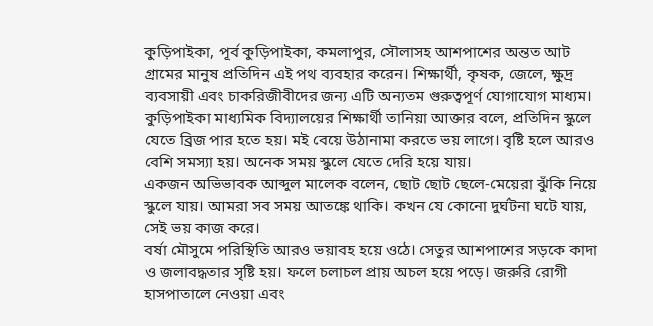কুড়িপাইকা, পূর্ব কুড়িপাইকা, কমলাপুর, সৌলাসহ আশপাশের অন্তত আট গ্রামের মানুষ প্রতিদিন এই পথ ব্যবহার করেন। শিক্ষার্থী, কৃষক, জেলে, ক্ষুদ্র ব্যবসায়ী এবং চাকরিজীবীদের জন্য এটি অন্যতম গুরুত্বপূর্ণ যোগাযোগ মাধ্যম।
কুড়িপাইকা মাধ্যমিক বিদ্যালয়ের শিক্ষার্থী তানিয়া আক্তার বলে, প্রতিদিন স্কুলে যেতে ব্রিজ পার হতে হয়। মই বেয়ে উঠানামা করতে ভয় লাগে। বৃষ্টি হলে আরও বেশি সমস্যা হয়। অনেক সময় স্কুলে যেতে দেরি হয়ে যায়।
একজন অভিভাবক আব্দুল মালেক বলেন, ছোট ছোট ছেলে-মেয়েরা ঝুঁকি নিয়ে স্কুলে যায়। আমরা সব সময় আতঙ্কে থাকি। কখন যে কোনো দুর্ঘটনা ঘটে যায়, সেই ভয় কাজ করে।
বর্ষা মৌসুমে পরিস্থিতি আরও ভয়াবহ হয়ে ওঠে। সেতুর আশপাশের সড়কে কাদা ও জলাবদ্ধতার সৃষ্টি হয়। ফলে চলাচল প্রায় অচল হয়ে পড়ে। জরুরি রোগী হাসপাতালে নেওয়া এবং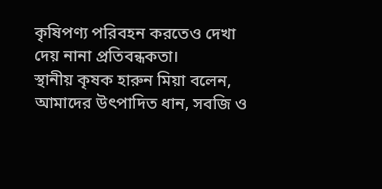কৃষিপণ্য পরিবহন করতেও দেখা দেয় নানা প্রতিবন্ধকতা।
স্থানীয় কৃষক হারুন মিয়া বলেন, আমাদের উৎপাদিত ধান, সবজি ও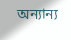অন্যান্য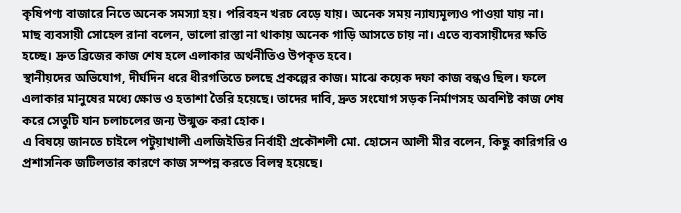কৃষিপণ্য বাজারে নিতে অনেক সমস্যা হয়। পরিবহন খরচ বেড়ে যায়। অনেক সময় ন্যায্যমূল্যও পাওয়া যায় না।
মাছ ব্যবসায়ী সোহেল রানা বলেন, ভালো রাস্তা না থাকায় অনেক গাড়ি আসতে চায় না। এতে ব্যবসায়ীদের ক্ষতি হচ্ছে। দ্রুত ব্রিজের কাজ শেষ হলে এলাকার অর্থনীতিও উপকৃত হবে।
স্থানীয়দের অভিযোগ, দীর্ঘদিন ধরে ধীরগতিতে চলছে প্রকল্পের কাজ। মাঝে কয়েক দফা কাজ বন্ধও ছিল। ফলে এলাকার মানুষের মধ্যে ক্ষোভ ও হতাশা তৈরি হয়েছে। তাদের দাবি, দ্রুত সংযোগ সড়ক নির্মাণসহ অবশিষ্ট কাজ শেষ করে সেতুটি যান চলাচলের জন্য উন্মুক্ত করা হোক।
এ বিষয়ে জানতে চাইলে পটুয়াখালী এলজিইডির নির্বাহী প্রকৌশলী মো. হোসেন আলী মীর বলেন, কিছু কারিগরি ও প্রশাসনিক জটিলতার কারণে কাজ সম্পন্ন করতে বিলম্ব হয়েছে।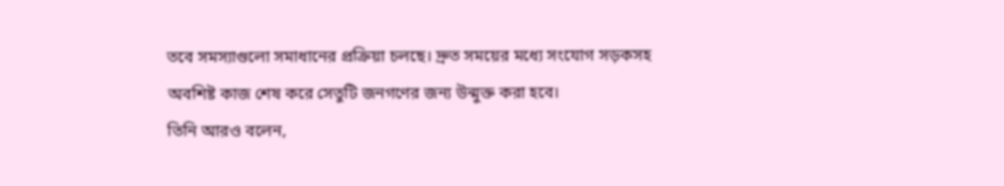তবে সমস্যাগুলো সমাধানের প্রক্রিয়া চলছে। দ্রুত সময়ের মধ্যে সংযোগ সড়কসহ অবশিষ্ট কাজ শেষ করে সেতুটি জনগণের জন্য উন্মুক্ত করা হবে।
তিনি আরও বলেন,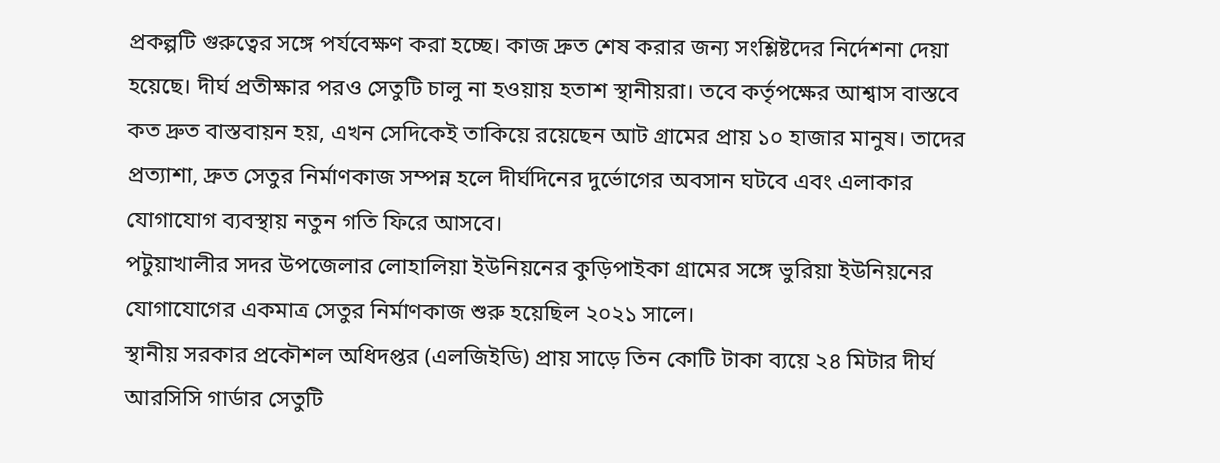প্রকল্পটি গুরুত্বের সঙ্গে পর্যবেক্ষণ করা হচ্ছে। কাজ দ্রুত শেষ করার জন্য সংশ্লিষ্টদের নির্দেশনা দেয়া হয়েছে। দীর্ঘ প্রতীক্ষার পরও সেতুটি চালু না হওয়ায় হতাশ স্থানীয়রা। তবে কর্তৃপক্ষের আশ্বাস বাস্তবে কত দ্রুত বাস্তবায়ন হয়, এখন সেদিকেই তাকিয়ে রয়েছেন আট গ্রামের প্রায় ১০ হাজার মানুষ। তাদের প্রত্যাশা, দ্রুত সেতুর নির্মাণকাজ সম্পন্ন হলে দীর্ঘদিনের দুর্ভোগের অবসান ঘটবে এবং এলাকার যোগাযোগ ব্যবস্থায় নতুন গতি ফিরে আসবে।
পটুয়াখালীর সদর উপজেলার লোহালিয়া ইউনিয়নের কুড়িপাইকা গ্রামের সঙ্গে ভুরিয়া ইউনিয়নের যোগাযোগের একমাত্র সেতুর নির্মাণকাজ শুরু হয়েছিল ২০২১ সালে।
স্থানীয় সরকার প্রকৌশল অধিদপ্তর (এলজিইডি) প্রায় সাড়ে তিন কোটি টাকা ব্যয়ে ২৪ মিটার দীর্ঘ আরসিসি গার্ডার সেতুটি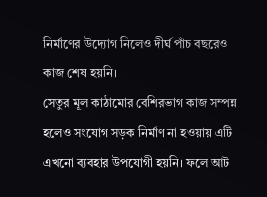নির্মাণের উদ্যোগ নিলেও দীর্ঘ পাঁচ বছরেও কাজ শেষ হয়নি।
সেতুর মূল কাঠামোর বেশিরভাগ কাজ সম্পন্ন হলেও সংযোগ সড়ক নির্মাণ না হওয়ায় এটি এখনো ব্যবহার উপযোগী হয়নি। ফলে আট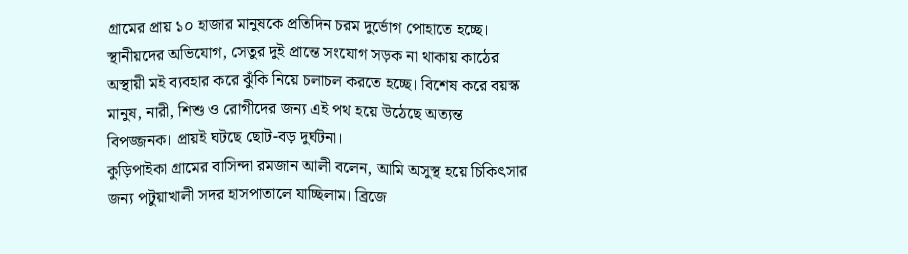গ্রামের প্রায় ১০ হাজার মানুষকে প্রতিদিন চরম দুর্ভোগ পোহাতে হচ্ছে।
স্থানীয়দের অভিযোগ, সেতুর দুই প্রান্তে সংযোগ সড়ক না থাকায় কাঠের অস্থায়ী মই ব্যবহার করে ঝুঁকি নিয়ে চলাচল করতে হচ্ছে। বিশেষ করে বয়স্ক মানুষ, নারী, শিশু ও রোগীদের জন্য এই পথ হয়ে উঠেছে অত্যন্ত বিপজ্জনক। প্রায়ই ঘটছে ছোট-বড় দুর্ঘটনা।
কুড়িপাইকা গ্রামের বাসিন্দা রমজান আলী বলেন, আমি অসুস্থ হয়ে চিকিৎসার জন্য পটুয়াখালী সদর হাসপাতালে যাচ্ছিলাম। ব্রিজে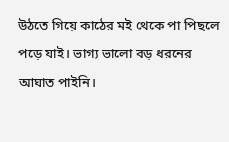উঠতে গিয়ে কাঠের মই থেকে পা পিছলে পড়ে যাই। ভাগ্য ভালো বড় ধরনের আঘাত পাইনি।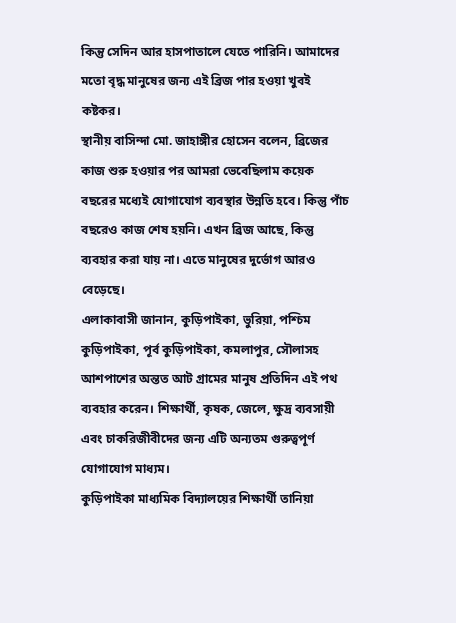কিন্তু সেদিন আর হাসপাতালে যেতে পারিনি। আমাদের মতো বৃদ্ধ মানুষের জন্য এই ব্রিজ পার হওয়া খুবই কষ্টকর।
স্থানীয় বাসিন্দা মো. জাহাঙ্গীর হোসেন বলেন, ব্রিজের কাজ শুরু হওয়ার পর আমরা ভেবেছিলাম কয়েক বছরের মধ্যেই যোগাযোগ ব্যবস্থার উন্নতি হবে। কিন্তু পাঁচ বছরেও কাজ শেষ হয়নি। এখন ব্রিজ আছে, কিন্তু ব্যবহার করা যায় না। এতে মানুষের দুর্ভোগ আরও বেড়েছে।
এলাকাবাসী জানান, কুড়িপাইকা, ভুরিয়া, পশ্চিম কুড়িপাইকা, পূর্ব কুড়িপাইকা, কমলাপুর, সৌলাসহ আশপাশের অন্তত আট গ্রামের মানুষ প্রতিদিন এই পথ ব্যবহার করেন। শিক্ষার্থী, কৃষক, জেলে, ক্ষুদ্র ব্যবসায়ী এবং চাকরিজীবীদের জন্য এটি অন্যতম গুরুত্বপূর্ণ যোগাযোগ মাধ্যম।
কুড়িপাইকা মাধ্যমিক বিদ্যালয়ের শিক্ষার্থী তানিয়া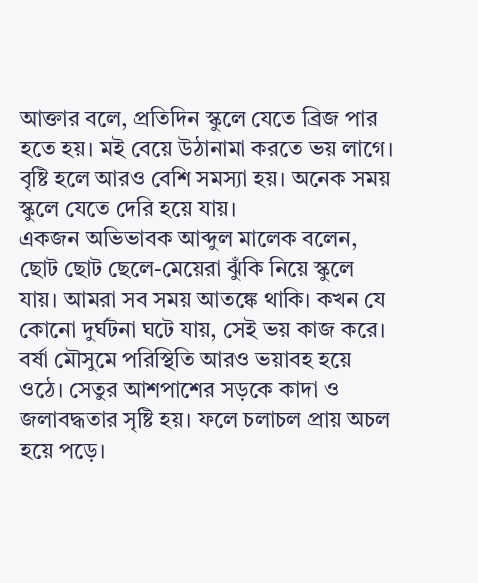আক্তার বলে, প্রতিদিন স্কুলে যেতে ব্রিজ পার হতে হয়। মই বেয়ে উঠানামা করতে ভয় লাগে। বৃষ্টি হলে আরও বেশি সমস্যা হয়। অনেক সময় স্কুলে যেতে দেরি হয়ে যায়।
একজন অভিভাবক আব্দুল মালেক বলেন, ছোট ছোট ছেলে-মেয়েরা ঝুঁকি নিয়ে স্কুলে যায়। আমরা সব সময় আতঙ্কে থাকি। কখন যে কোনো দুর্ঘটনা ঘটে যায়, সেই ভয় কাজ করে।
বর্ষা মৌসুমে পরিস্থিতি আরও ভয়াবহ হয়ে ওঠে। সেতুর আশপাশের সড়কে কাদা ও জলাবদ্ধতার সৃষ্টি হয়। ফলে চলাচল প্রায় অচল হয়ে পড়ে।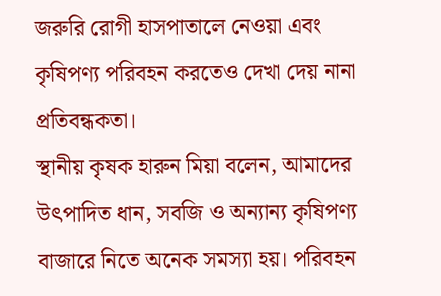জরুরি রোগী হাসপাতালে নেওয়া এবং কৃষিপণ্য পরিবহন করতেও দেখা দেয় নানা প্রতিবন্ধকতা।
স্থানীয় কৃষক হারুন মিয়া বলেন, আমাদের উৎপাদিত ধান, সবজি ও অন্যান্য কৃষিপণ্য বাজারে নিতে অনেক সমস্যা হয়। পরিবহন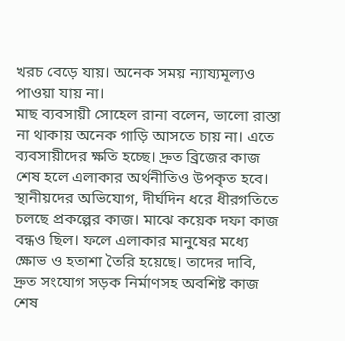খরচ বেড়ে যায়। অনেক সময় ন্যায্যমূল্যও পাওয়া যায় না।
মাছ ব্যবসায়ী সোহেল রানা বলেন, ভালো রাস্তা না থাকায় অনেক গাড়ি আসতে চায় না। এতে ব্যবসায়ীদের ক্ষতি হচ্ছে। দ্রুত ব্রিজের কাজ শেষ হলে এলাকার অর্থনীতিও উপকৃত হবে।
স্থানীয়দের অভিযোগ, দীর্ঘদিন ধরে ধীরগতিতে চলছে প্রকল্পের কাজ। মাঝে কয়েক দফা কাজ বন্ধও ছিল। ফলে এলাকার মানুষের মধ্যে ক্ষোভ ও হতাশা তৈরি হয়েছে। তাদের দাবি, দ্রুত সংযোগ সড়ক নির্মাণসহ অবশিষ্ট কাজ শেষ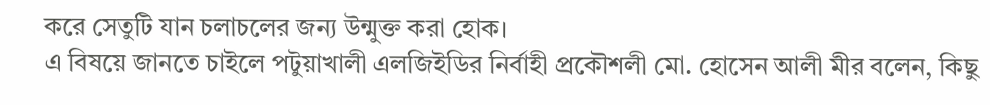করে সেতুটি যান চলাচলের জন্য উন্মুক্ত করা হোক।
এ বিষয়ে জানতে চাইলে পটুয়াখালী এলজিইডির নির্বাহী প্রকৌশলী মো. হোসেন আলী মীর বলেন, কিছু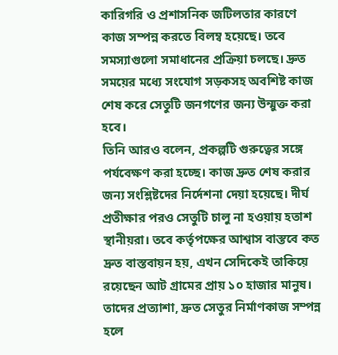কারিগরি ও প্রশাসনিক জটিলতার কারণে কাজ সম্পন্ন করতে বিলম্ব হয়েছে। তবে সমস্যাগুলো সমাধানের প্রক্রিয়া চলছে। দ্রুত সময়ের মধ্যে সংযোগ সড়কসহ অবশিষ্ট কাজ শেষ করে সেতুটি জনগণের জন্য উন্মুক্ত করা হবে।
তিনি আরও বলেন, প্রকল্পটি গুরুত্বের সঙ্গে পর্যবেক্ষণ করা হচ্ছে। কাজ দ্রুত শেষ করার জন্য সংশ্লিষ্টদের নির্দেশনা দেয়া হয়েছে। দীর্ঘ প্রতীক্ষার পরও সেতুটি চালু না হওয়ায় হতাশ স্থানীয়রা। তবে কর্তৃপক্ষের আশ্বাস বাস্তবে কত দ্রুত বাস্তবায়ন হয়, এখন সেদিকেই তাকিয়ে রয়েছেন আট গ্রামের প্রায় ১০ হাজার মানুষ। তাদের প্রত্যাশা, দ্রুত সেতুর নির্মাণকাজ সম্পন্ন হলে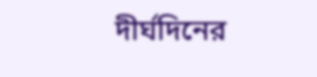দীর্ঘদিনের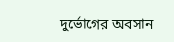দুর্ভোগের অবসান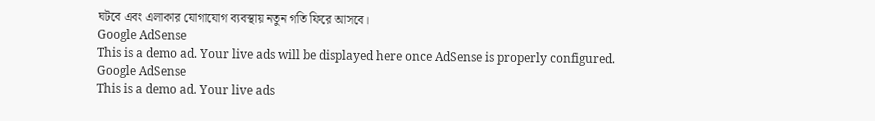ঘটবে এবং এলাকার যোগাযোগ ব্যবস্থায় নতুন গতি ফিরে আসবে।
Google AdSense
This is a demo ad. Your live ads will be displayed here once AdSense is properly configured.
Google AdSense
This is a demo ad. Your live ads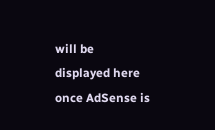will be displayed here once AdSense is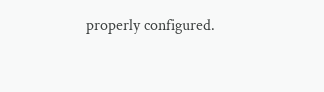properly configured.